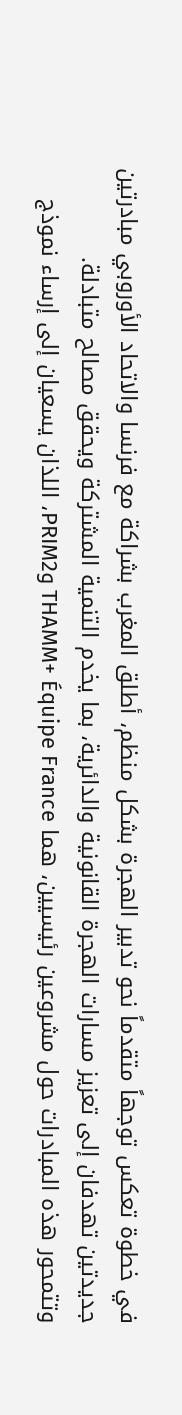في خطوة تعكس توجهاً متقدماً نحو تدبير الهجرة بشكل منظم، أطلق المغرب بشراكة مع فرنسا والاتحاد الأوروبي مبادرتين جديدتين تهدفان إلى تعزيز مسارات الهجرة القانونية والدائرية، بما يخدم التنمية المشتركة ويحقق مصالح متبادلة.
وتتمحور هذه المبادرات حول مشروعين رئيسيين، هما THAMM+ Équipe France وPRIM2، اللذان يسعيان إلى إرساء نموذج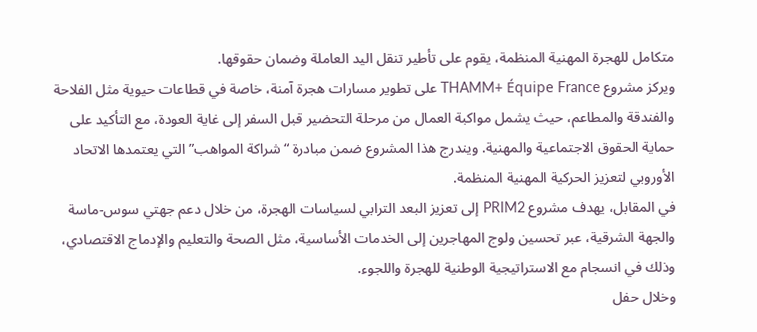متكامل للهجرة المهنية المنظمة، يقوم على تأطير تنقل اليد العاملة وضمان حقوقها.
ويركز مشروع THAMM+ Équipe France على تطوير مسارات هجرة آمنة، خاصة في قطاعات حيوية مثل الفلاحة والفندقة والمطاعم، حيث يشمل مواكبة العمال من مرحلة التحضير قبل السفر إلى غاية العودة، مع التأكيد على حماية الحقوق الاجتماعية والمهنية. ويندرج هذا المشروع ضمن مبادرة “شراكة المواهب” التي يعتمدها الاتحاد الأوروبي لتعزيز الحركية المهنية المنظمة.
في المقابل، يهدف مشروع PRIM2 إلى تعزيز البعد الترابي لسياسات الهجرة، من خلال دعم جهتي سوس-ماسة والجهة الشرقية، عبر تحسين ولوج المهاجرين إلى الخدمات الأساسية، مثل الصحة والتعليم والإدماج الاقتصادي، وذلك في انسجام مع الاستراتيجية الوطنية للهجرة واللجوء.
وخلال حفل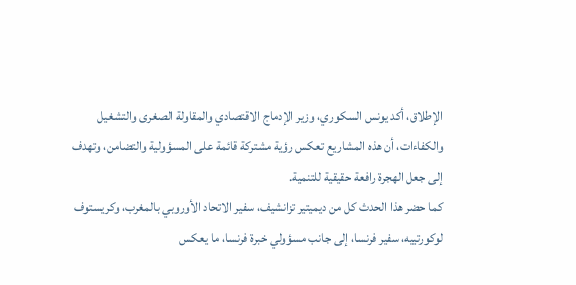الإطلاق، أكد يونس السكوري، وزير الإدماج الاقتصادي والمقاولة الصغرى والتشغيل والكفاءات، أن هذه المشاريع تعكس رؤية مشتركة قائمة على المسؤولية والتضامن، وتهدف إلى جعل الهجرة رافعة حقيقية للتنمية.
كما حضر هذا الحدث كل من ديميتير تزانشيف، سفير الاتحاد الأوروبي بالمغرب، وكريستوف لوكورتييه، سفير فرنسا، إلى جانب مسؤولي خبرة فرنسا، ما يعكس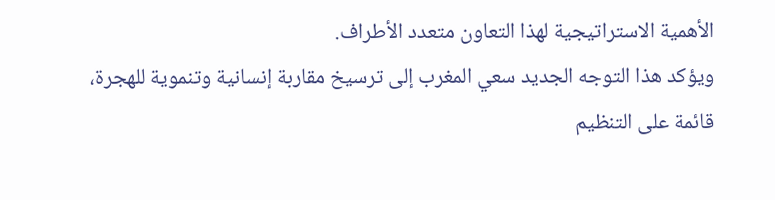الأهمية الاستراتيجية لهذا التعاون متعدد الأطراف.
ويؤكد هذا التوجه الجديد سعي المغرب إلى ترسيخ مقاربة إنسانية وتنموية للهجرة، قائمة على التنظيم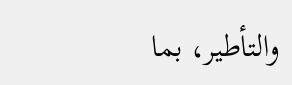والتأطير، بما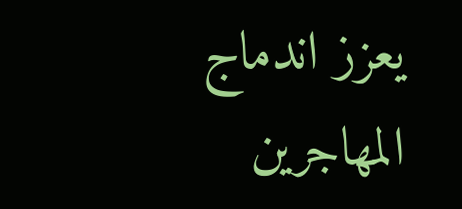يعزز اندماج المهاجرين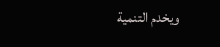ويخدم التنمية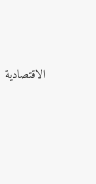الاقتصادية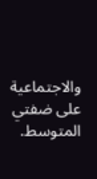والاجتماعية على ضفتي المتوسط.